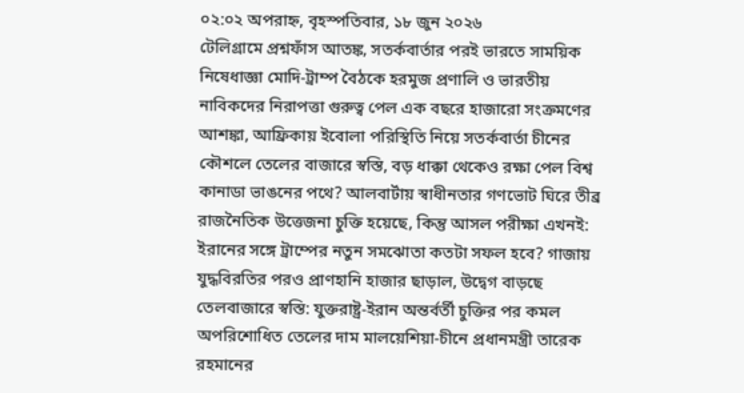০২:০২ অপরাহ্ন, বৃহস্পতিবার, ১৮ জুন ২০২৬
টেলিগ্রামে প্রশ্নফাঁস আতঙ্ক, সতর্কবার্তার পরই ভারতে সাময়িক নিষেধাজ্ঞা মোদি-ট্রাম্প বৈঠকে হরমুজ প্রণালি ও ভারতীয় নাবিকদের নিরাপত্তা গুরুত্ব পেল এক বছরে হাজারো সংক্রমণের আশঙ্কা, আফ্রিকায় ইবোলা পরিস্থিতি নিয়ে সতর্কবার্তা চীনের কৌশলে তেলের বাজারে স্বস্তি, বড় ধাক্কা থেকেও রক্ষা পেল বিশ্ব কানাডা ভাঙনের পথে? আলবার্টায় স্বাধীনতার গণভোট ঘিরে তীব্র রাজনৈতিক উত্তেজনা চুক্তি হয়েছে, কিন্তু আসল পরীক্ষা এখনই: ইরানের সঙ্গে ট্রাম্পের নতুন সমঝোতা কতটা সফল হবে? গাজায় যুদ্ধবিরতির পরও প্রাণহানি হাজার ছাড়াল, উদ্বেগ বাড়ছে তেলবাজারে স্বস্তি: যুক্তরাষ্ট্র-ইরান অন্তর্বর্তী চুক্তির পর কমল অপরিশোধিত তেলের দাম মালয়েশিয়া-চীনে প্রধানমন্ত্রী তারেক রহমানের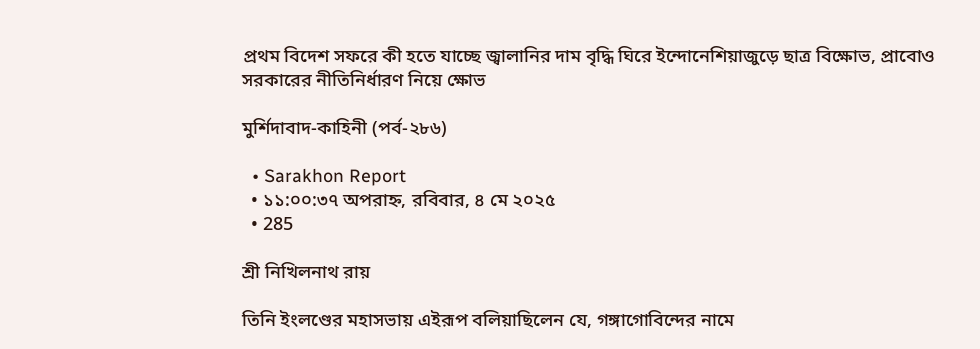প্রথম বিদেশ সফরে কী হতে যাচ্ছে জ্বালানির দাম বৃদ্ধি ঘিরে ইন্দোনেশিয়াজুড়ে ছাত্র বিক্ষোভ, প্রাবোও সরকারের নীতিনির্ধারণ নিয়ে ক্ষোভ

মুর্শিদাবাদ-কাহিনী (পর্ব-২৮৬)

  • Sarakhon Report
  • ১১:০০:৩৭ অপরাহ্ন, রবিবার, ৪ মে ২০২৫
  • 285

শ্রী নিখিলনাথ রায়

তিনি ইংলণ্ডের মহাসভায় এইরূপ বলিয়াছিলেন যে, গঙ্গাগোবিন্দের নামে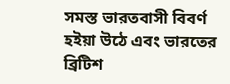সমস্ত ভারতবাসী বিবর্ণ হইয়া উঠে এবং ভারতের ব্রিটিশ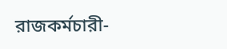রাজকর্মচারী-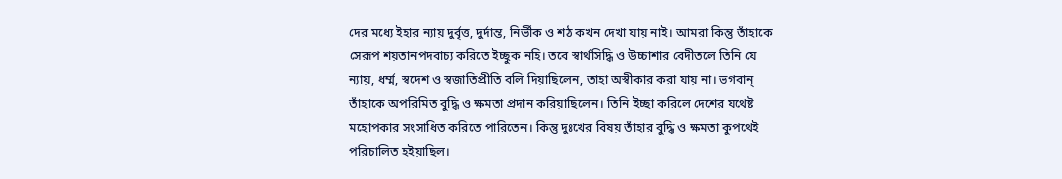দের মধ্যে ইহার ন্যায় দুর্বৃত্ত, দুর্দান্ত, নির্ভীক ও শঠ কখন দেখা যায় নাই। আমরা কিন্তু তাঁহাকে সেরূপ শয়তানপদবাচ্য করিতে ইচ্ছুক নহি। তবে স্বার্থসিদ্ধি ও উচ্চাশার বেদীতলে তিনি যে ন্যায়, ধৰ্ম্ম, স্বদেশ ও স্বজাতিপ্রীতি বলি দিয়াছিলেন, তাহা অস্বীকার করা যায় না। ভগবান্ তাঁহাকে অপরিমিত বুদ্ধি ও ক্ষমতা প্রদান করিয়াছিলেন। তিনি ইচ্ছা করিলে দেশের যথেষ্ট মহোপকার সংসাধিত করিতে পারিতেন। কিন্তু দুঃখের বিষয় তাঁহার বুদ্ধি ও ক্ষমতা কুপথেই পরিচালিত হইয়াছিল।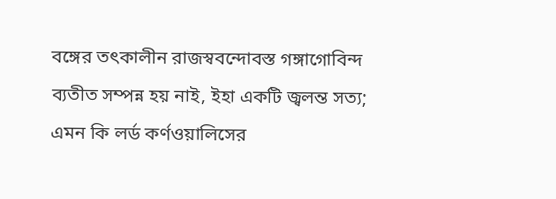বঙ্গের তৎকালীন রাজস্ববন্দোবস্ত গঙ্গাগোবিন্দ ব্যতীত সম্পন্ন হয় নাই, ইহা একটি জ্বলন্ত সত্য; এমন কি লর্ড কর্ণওয়ালিসের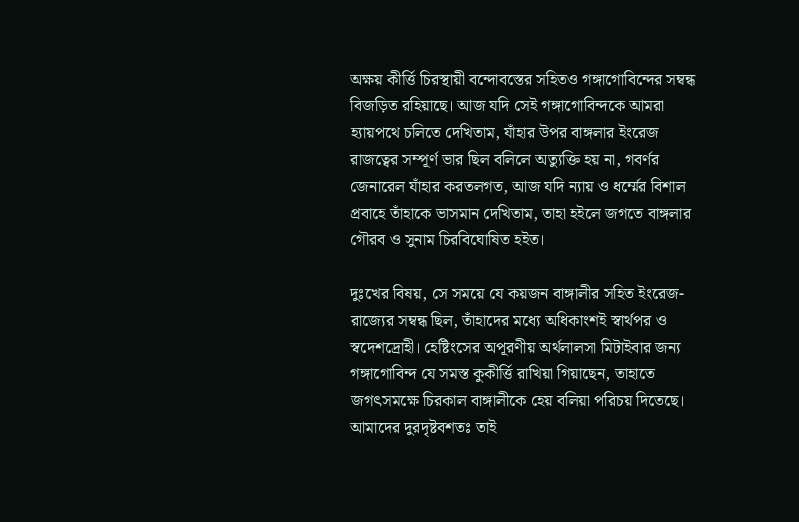অক্ষয় কীর্ত্তি চিরস্থায়ী বন্দোবস্তের সহিতও গঙ্গাগোবিন্দের সম্বন্ধ বিজড়িত রহিয়াছে। আজ যদি সেই গঙ্গাগোবিন্দকে আমরা হ্যায়পথে চলিতে দেখিতাম, যাঁহার উপর বাঙ্গলার ইংরেজ রাজত্বের সম্পূর্ণ ভার ছিল বলিলে অত্যুক্তি হয় না, গবর্ণর জেনারেল যাঁহার করতলগত, আজ যদি ন্যায় ও ধর্ম্মের বিশাল প্রবাহে তাঁহাকে ভাসমান দেখিতাম, তাহা হইলে জগতে বাঙ্গলার গৌরব ও সুনাম চিরবিঘোষিত হইত।

দুঃখের বিষয়, সে সময়ে যে কয়জন বাঙ্গালীর সহিত ইংরেজ-রাজ্যের সম্বন্ধ ছিল, তাঁহাদের মধ্যে অধিকাংশই স্বার্থপর ও স্বদেশদ্রোহী। হেষ্টিংসের অপূরণীয় অর্থলালসা মিটাইবার জন্য গঙ্গাগোবিন্দ যে সমস্ত কুকীর্ত্তি রাখিয়া গিয়াছেন, তাহাতে জগৎসমক্ষে চিরকাল বাঙ্গালীকে হেয় বলিয়া পরিচয় দিতেছে। আমাদের দুরদৃষ্টবশতঃ তাই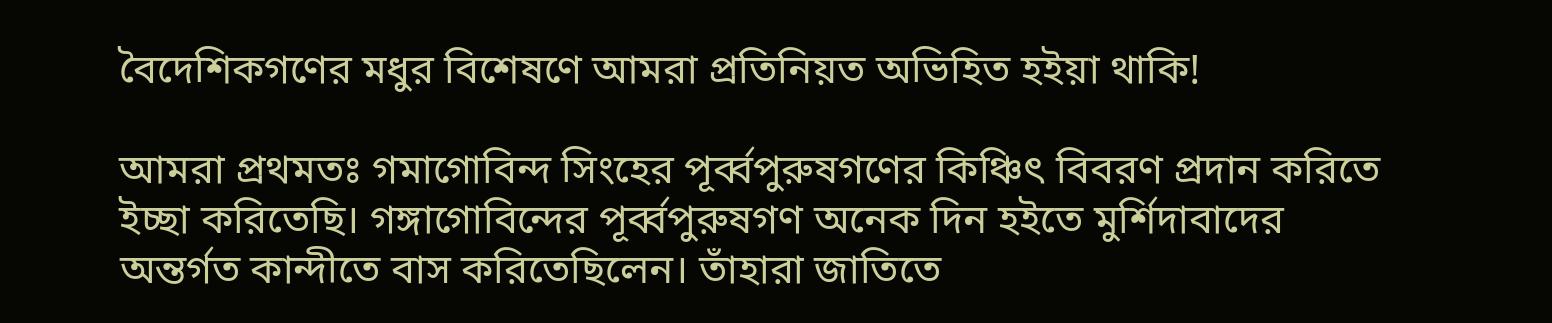বৈদেশিকগণের মধুর বিশেষণে আমরা প্রতিনিয়ত অভিহিত হইয়া থাকি!

আমরা প্রথমতঃ গমাগোবিন্দ সিংহের পূর্ব্বপুরুষগণের কিঞ্চিৎ বিবরণ প্রদান করিতে ইচ্ছা করিতেছি। গঙ্গাগোবিন্দের পূর্ব্বপুরুষগণ অনেক দিন হইতে মুর্শিদাবাদের অন্তর্গত কান্দীতে বাস করিতেছিলেন। তাঁহারা জাতিতে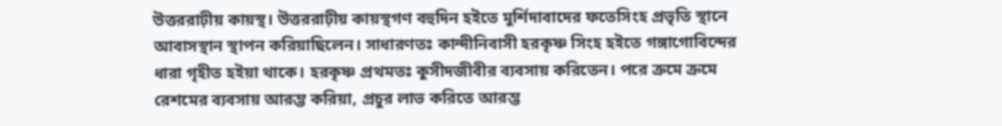উত্তররাঢ়ীয় কায়স্থ। উত্তররাঢ়ীয় কায়স্থগণ বহুদিন হইতে মুর্শিদাবাদের ফতেসিংহ প্রভৃতি স্থানে আবাসস্থান স্থাপন করিয়াছিলেন। সাধারণতঃ কান্দীনিবাসী হরকৃষ্ণ সিংহ হইতে গঙ্গাগোবিন্দের ধারা গৃহীত হইয়া থাকে। হরকৃষ্ণ প্রথমতঃ কুসীদজীবীর ব্যবসায় করিতেন। পরে ক্রমে ক্রমে রেশমের ব্যবসায় আরম্ভ করিয়া, প্রচুর লাভ করিতে আরম্ভ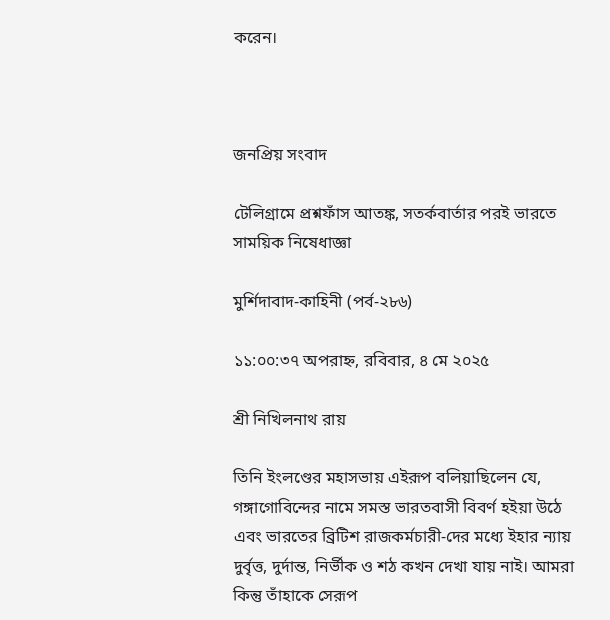করেন।



জনপ্রিয় সংবাদ

টেলিগ্রামে প্রশ্নফাঁস আতঙ্ক, সতর্কবার্তার পরই ভারতে সাময়িক নিষেধাজ্ঞা

মুর্শিদাবাদ-কাহিনী (পর্ব-২৮৬)

১১:০০:৩৭ অপরাহ্ন, রবিবার, ৪ মে ২০২৫

শ্রী নিখিলনাথ রায়

তিনি ইংলণ্ডের মহাসভায় এইরূপ বলিয়াছিলেন যে, গঙ্গাগোবিন্দের নামে সমস্ত ভারতবাসী বিবর্ণ হইয়া উঠে এবং ভারতের ব্রিটিশ রাজকর্মচারী-দের মধ্যে ইহার ন্যায় দুর্বৃত্ত, দুর্দান্ত, নির্ভীক ও শঠ কখন দেখা যায় নাই। আমরা কিন্তু তাঁহাকে সেরূপ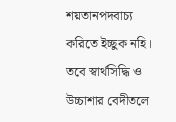শয়তানপদবাচ্য করিতে ইচ্ছুক নহি। তবে স্বার্থসিদ্ধি ও উচ্চাশার বেদীতলে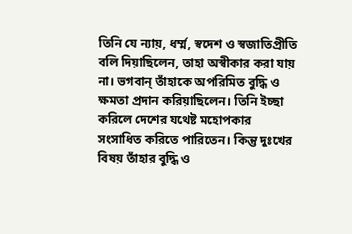তিনি যে ন্যায়, ধৰ্ম্ম, স্বদেশ ও স্বজাতিপ্রীতি বলি দিয়াছিলেন, তাহা অস্বীকার করা যায় না। ভগবান্ তাঁহাকে অপরিমিত বুদ্ধি ও ক্ষমতা প্রদান করিয়াছিলেন। তিনি ইচ্ছা করিলে দেশের যথেষ্ট মহোপকার সংসাধিত করিতে পারিতেন। কিন্তু দুঃখের বিষয় তাঁহার বুদ্ধি ও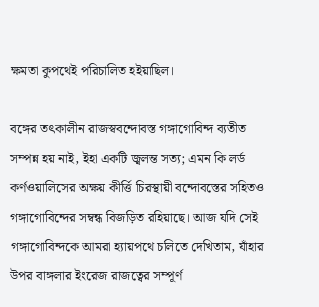ক্ষমতা কুপথেই পরিচালিত হইয়াছিল।

বঙ্গের তৎকালীন রাজস্ববন্দোবস্ত গঙ্গাগোবিন্দ ব্যতীত সম্পন্ন হয় নাই, ইহা একটি জ্বলন্ত সত্য; এমন কি লর্ড কর্ণওয়ালিসের অক্ষয় কীর্ত্তি চিরস্থায়ী বন্দোবস্তের সহিতও গঙ্গাগোবিন্দের সম্বন্ধ বিজড়িত রহিয়াছে। আজ যদি সেই গঙ্গাগোবিন্দকে আমরা হ্যায়পথে চলিতে দেখিতাম, যাঁহার উপর বাঙ্গলার ইংরেজ রাজত্বের সম্পূর্ণ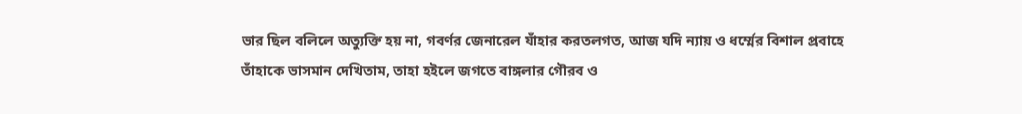ভার ছিল বলিলে অত্যুক্তি হয় না, গবর্ণর জেনারেল যাঁহার করতলগত, আজ যদি ন্যায় ও ধর্ম্মের বিশাল প্রবাহে তাঁহাকে ভাসমান দেখিতাম, তাহা হইলে জগতে বাঙ্গলার গৌরব ও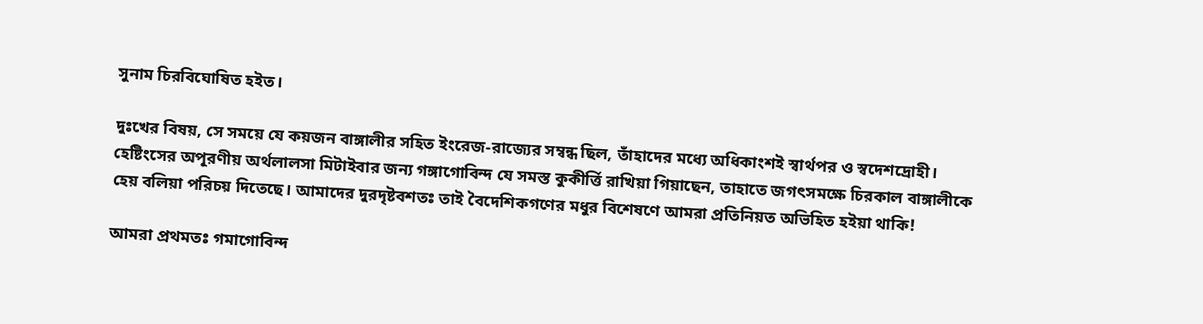সুনাম চিরবিঘোষিত হইত।

দুঃখের বিষয়, সে সময়ে যে কয়জন বাঙ্গালীর সহিত ইংরেজ-রাজ্যের সম্বন্ধ ছিল, তাঁহাদের মধ্যে অধিকাংশই স্বার্থপর ও স্বদেশদ্রোহী। হেষ্টিংসের অপূরণীয় অর্থলালসা মিটাইবার জন্য গঙ্গাগোবিন্দ যে সমস্ত কুকীর্ত্তি রাখিয়া গিয়াছেন, তাহাতে জগৎসমক্ষে চিরকাল বাঙ্গালীকে হেয় বলিয়া পরিচয় দিতেছে। আমাদের দুরদৃষ্টবশতঃ তাই বৈদেশিকগণের মধুর বিশেষণে আমরা প্রতিনিয়ত অভিহিত হইয়া থাকি!

আমরা প্রথমতঃ গমাগোবিন্দ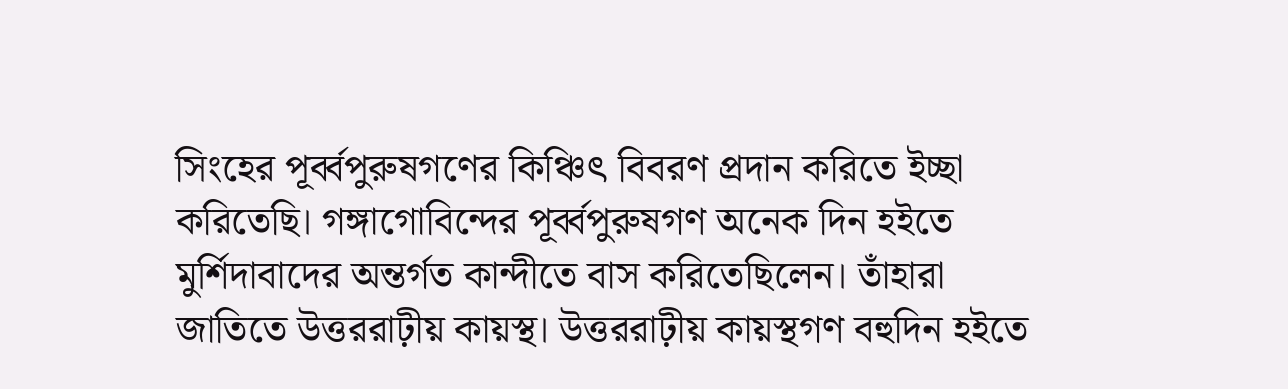সিংহের পূর্ব্বপুরুষগণের কিঞ্চিৎ বিবরণ প্রদান করিতে ইচ্ছা করিতেছি। গঙ্গাগোবিন্দের পূর্ব্বপুরুষগণ অনেক দিন হইতে মুর্শিদাবাদের অন্তর্গত কান্দীতে বাস করিতেছিলেন। তাঁহারা জাতিতে উত্তররাঢ়ীয় কায়স্থ। উত্তররাঢ়ীয় কায়স্থগণ বহুদিন হইতে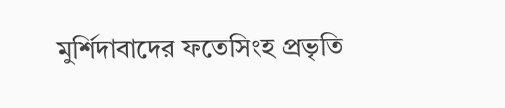মুর্শিদাবাদের ফতেসিংহ প্রভৃতি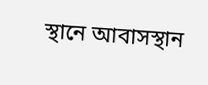স্থানে আবাসস্থান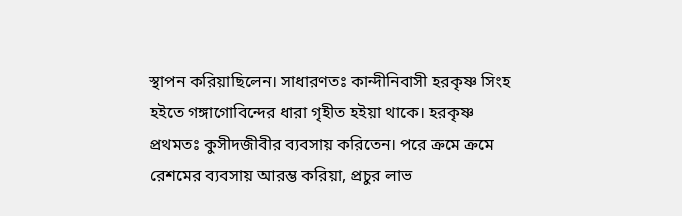স্থাপন করিয়াছিলেন। সাধারণতঃ কান্দীনিবাসী হরকৃষ্ণ সিংহ হইতে গঙ্গাগোবিন্দের ধারা গৃহীত হইয়া থাকে। হরকৃষ্ণ প্রথমতঃ কুসীদজীবীর ব্যবসায় করিতেন। পরে ক্রমে ক্রমে রেশমের ব্যবসায় আরম্ভ করিয়া, প্রচুর লাভ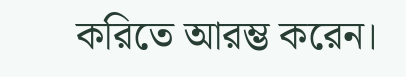করিতে আরম্ভ করেন।